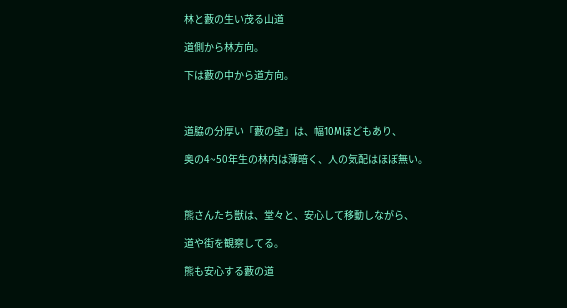林と藪の生い茂る山道

道側から林方向。

下は藪の中から道方向。



道脇の分厚い「藪の壁」は、幅10Mほどもあり、

奥の4~50年生の林内は薄暗く、人の気配はほぼ無い。



熊さんたち獣は、堂々と、安心して移動しながら、

道や街を観察してる。

熊も安心する藪の道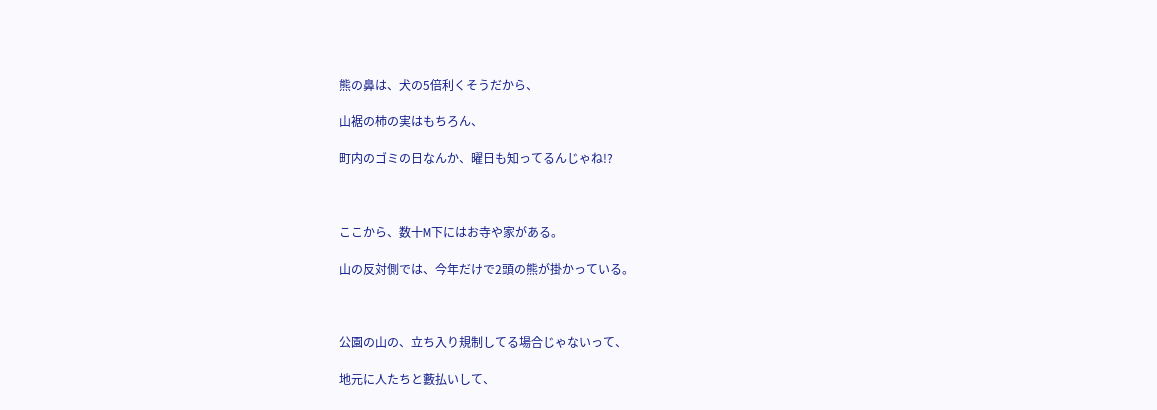熊の鼻は、犬の5倍利くそうだから、

山裾の柿の実はもちろん、

町内のゴミの日なんか、曜日も知ってるんじゃね!?



ここから、数十M下にはお寺や家がある。

山の反対側では、今年だけで2頭の熊が掛かっている。



公園の山の、立ち入り規制してる場合じゃないって、

地元に人たちと藪払いして、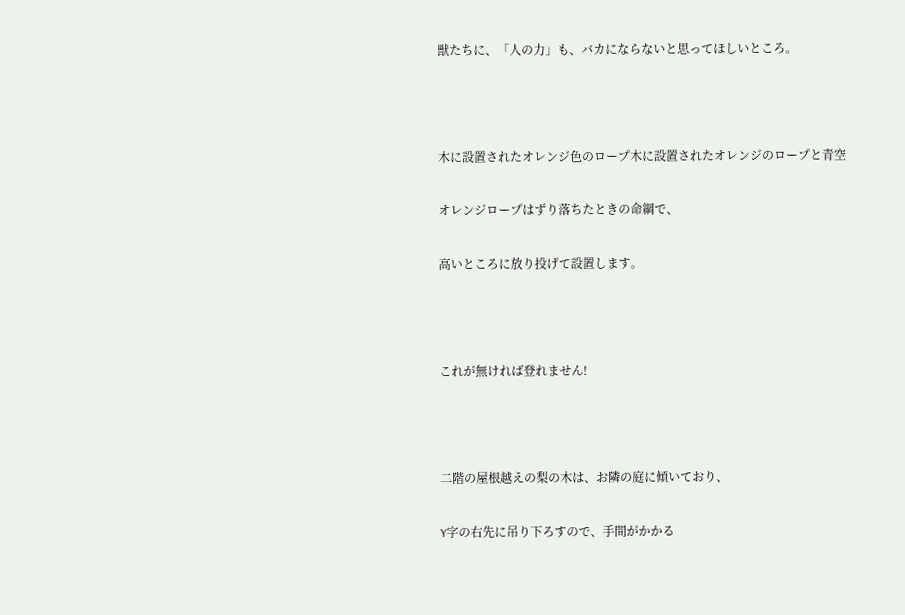獣たちに、「人の力」も、バカにならないと思ってほしいところ。



木に設置されたオレンジ色のロープ木に設置されたオレンジのロープと青空

オレンジロープはずり落ちたときの命綱で、

高いところに放り投げて設置します。



これが無ければ登れません!



二階の屋根越えの梨の木は、お隣の庭に傾いており、

Y字の右先に吊り下ろすので、手間がかかる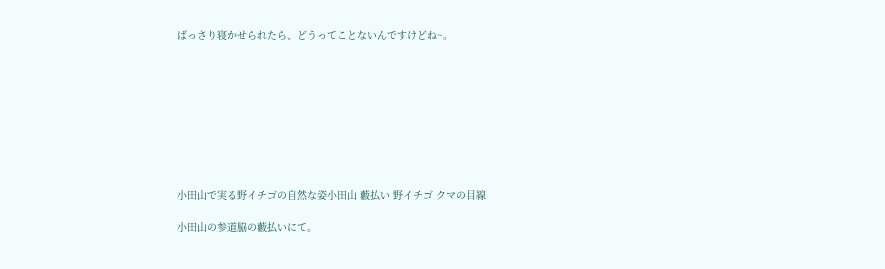ばっさり寝かせられたら、どうってことないんですけどね~。









小田山で実る野イチゴの自然な姿小田山 藪払い 野イチゴ クマの目線

小田山の参道脇の藪払いにて。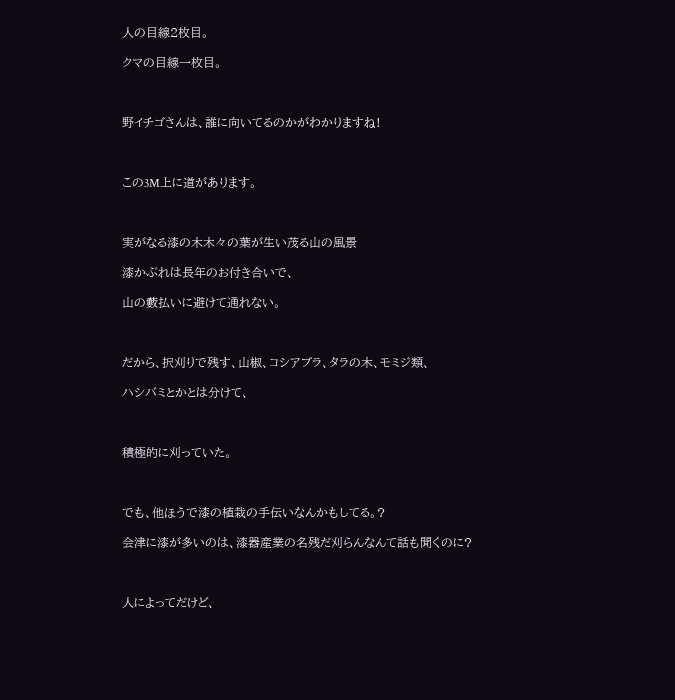人の目線2枚目。

クマの目線一枚目。



野イチゴさんは、誰に向いてるのかがわかりますね!



この3M上に道があります。



実がなる漆の木木々の葉が生い茂る山の風景

漆かぶれは長年のお付き合いで、

山の藪払いに避けて通れない。



だから、択刈りで残す、山椒、コシアブラ、タラの木、モミジ類、

ハシバミとかとは分けて、



積極的に刈っていた。



でも、他ほうで漆の植栽の手伝いなんかもしてる。?

会津に漆が多いのは、漆器産業の名残だ刈らんなんて話も聞くのに?



人によってだけど、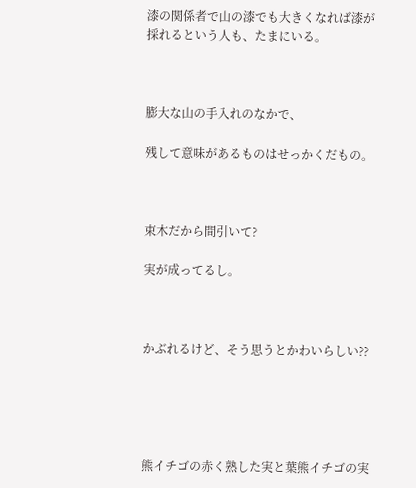漆の関係者で山の漆でも大きくなれば漆が採れるという人も、たまにいる。



膨大な山の手入れのなかで、

残して意味があるものはせっかくだもの。



束木だから間引いて?

実が成ってるし。



かぶれるけど、そう思うとかわいらしい??





熊イチゴの赤く熟した実と葉熊イチゴの実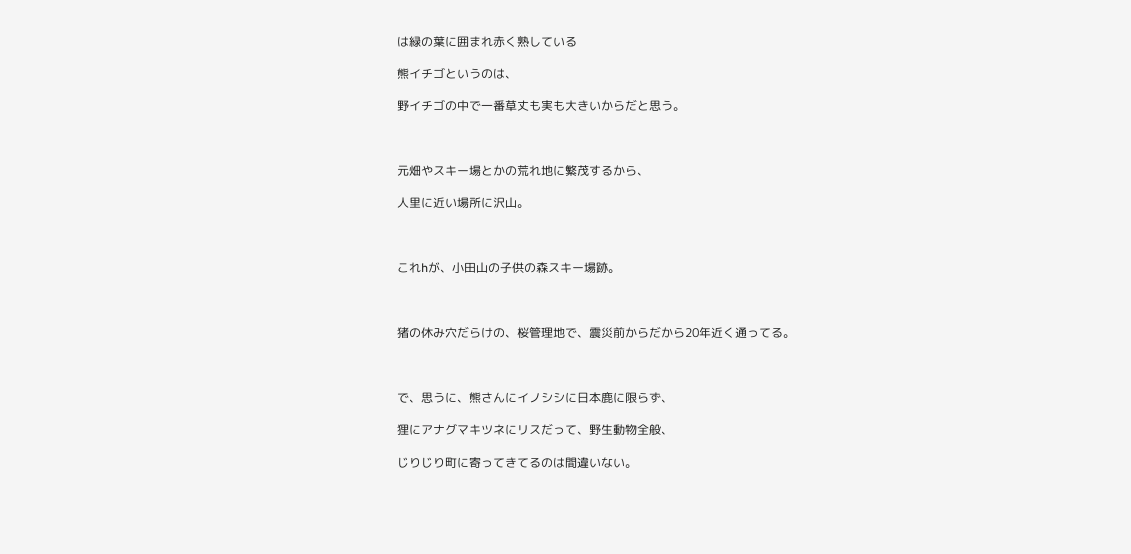は緑の葉に囲まれ赤く熟している

熊イチゴというのは、

野イチゴの中で一番草丈も実も大きいからだと思う。



元畑やスキー場とかの荒れ地に繁茂するから、

人里に近い場所に沢山。



これhが、小田山の子供の森スキー場跡。



猪の休み穴だらけの、桜管理地で、震災前からだから20年近く通ってる。



で、思うに、熊さんにイノシシに日本鹿に限らず、

狸にアナグマキツネにリスだって、野生動物全般、

じりじり町に寄ってきてるのは間違いない。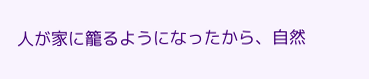人が家に籠るようになったから、自然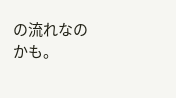の流れなのかも。